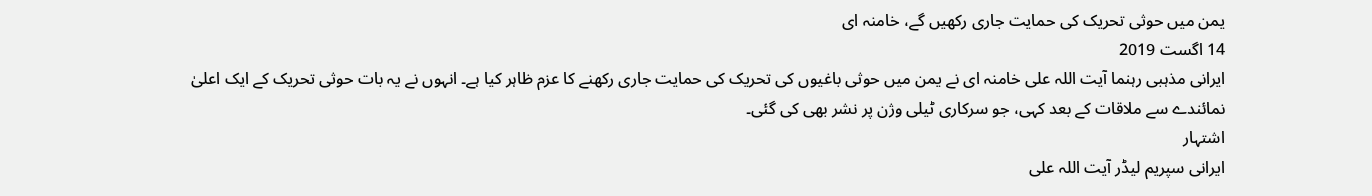یمن میں حوثی تحریک کی حمایت جاری رکھیں گے، خامنہ ای
14 اگست 2019
ایرانی مذہبی رہنما آیت اللہ علی خامنہ ای نے یمن میں حوثی باغیوں کی تحریک کی حمایت جاری رکھنے کا عزم ظاہر کیا ہے۔ انہوں نے یہ بات حوثی تحریک کے ایک اعلیٰ نمائندے سے ملاقات کے بعد کہی، جو سرکاری ٹیلی وژن پر نشر بھی کی گئی۔
اشتہار
ایرانی سپریم لیڈر آیت اللہ علی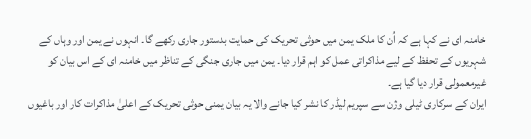خامنہ ای نے کہا ہے کہ اُن کا ملک یمن میں حوثی تحریک کی حمایت بدستور جاری رکھے گا۔ انہوں نے یمن اور وہاں کے شہریوں کے تحفظ کے لیے مذاکراتی عمل کو اہم قرار دیا۔ یمن میں جاری جنگی کے تناظر میں خامنہ ای کے اس بیان کو غیرمعمولی قرار دیا گیا ہے۔
ایران کے سرکاری ٹیلی وژن سے سپریم لیڈر کا نشر کیا جانے والا یہ بیان یمنی حوثی تحریک کے اعلیٰ مذاکرات کار اور باغیوں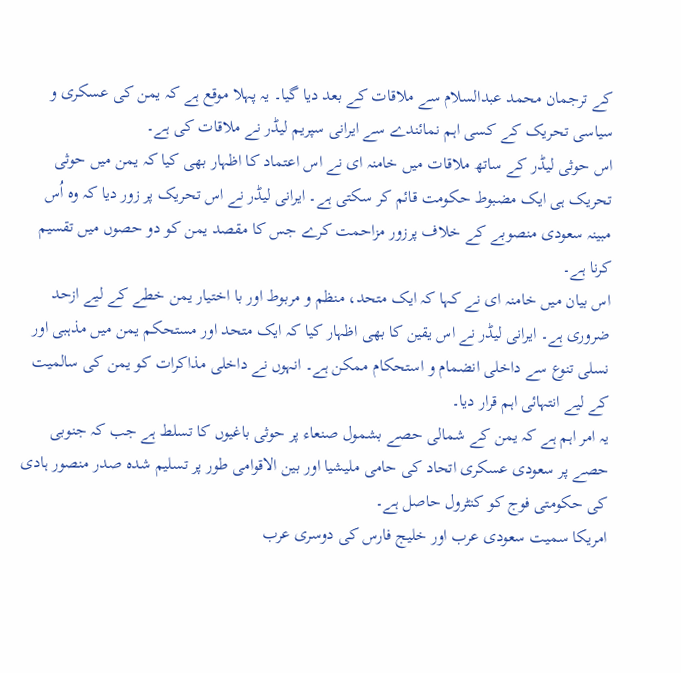کے ترجمان محمد عبدالسلام سے ملاقات کے بعد دیا گیا۔ یہ پہلا موقع ہے کہ یمن کی عسکری و سیاسی تحریک کے کسی اہم نمائندے سے ایرانی سپریم لیڈر نے ملاقات کی ہے۔
اس حوثی لیڈر کے ساتھ ملاقات میں خامنہ ای نے اس اعتماد کا اظہار بھی کیا کہ یمن میں حوثی تحریک ہی ایک مضبوط حکومت قائم کر سکتی ہے۔ ایرانی لیڈر نے اس تحریک پر زور دیا کہ وہ اُس مبینہ سعودی منصوبے کے خلاف پرزور مزاحمت کرے جس کا مقصد یمن کو دو حصوں میں تقسیم کرنا ہے۔
اس بیان میں خامنہ ای نے کہا کہ ایک متحد، منظم و مربوط اور با اختیار یمن خطے کے لیے ازحد ضروری ہے۔ ایرانی لیڈر نے اس یقین کا بھی اظہار کیا کہ ایک متحد اور مستحکم یمن میں مذہبی اور نسلی تنوع سے داخلی انضمام و استحکام ممکن ہے۔ انہوں نے داخلی مذاکرات کو یمن کی سالمیت کے لیے انتہائی اہم قرار دیا۔
یہ امر اہم ہے کہ یمن کے شمالی حصے بشمول صنعاء پر حوثی باغیوں کا تسلط ہے جب کہ جنوبی حصے پر سعودی عسکری اتحاد کی حامی ملیشیا اور بین الاقوامی طور پر تسلیم شدہ صدر منصور ہادی کی حکومتی فوج کو کنٹرول حاصل ہے۔
امریکا سمیت سعودی عرب اور خلیج فارس کی دوسری عرب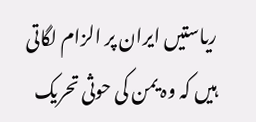ریاستیں ایران پر الزام لگاتی ہیں کہ وہ یمن کی حوثی تحریک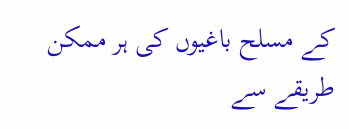کے مسلح باغیوں کی ہر ممکن طریقے سے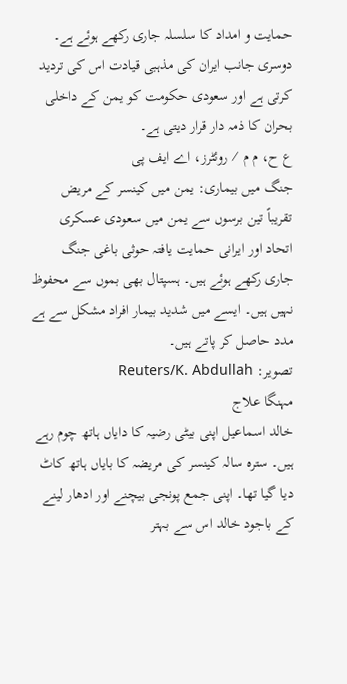حمایت و امداد کا سلسلہ جاری رکھے ہوئے ہے۔ دوسری جانب ایران کی مذہبی قیادت اس کی تردید کرتی ہے اور سعودی حکومت کو یمن کے داخلی بحران کا ذمہ دار قرار دیتی ہے۔
ع ح، م م ⁄ روئٹرز، اے ایف پی
جنگ میں بیماری: یمن میں کینسر کے مریض
تقریباً تین برسوں سے یمن میں سعودی عسکری اتحاد اور ایرانی حمایت یافتہ حوثی باغی جنگ جاری رکھے ہوئے ہیں۔ ہسپتال بھی بموں سے محفوظ نہیں ہیں۔ ایسے میں شدید بیمار افراد مشکل سے ہے مدد حاصل کر پاتے ہیں۔
تصویر: Reuters/K. Abdullah
مہنگا علاج
خالد اسماعیل اپنی بیٹی رضیہ کا دایاں ہاتھ چوم رہے ہیں۔ سترہ سالہ کینسر کی مریضہ کا بایاں ہاتھ کاٹ دیا گیا تھا۔ اپنی جمع پونجی بیچنے اور ادھار لینے کے باجود خالد اس سے بہتر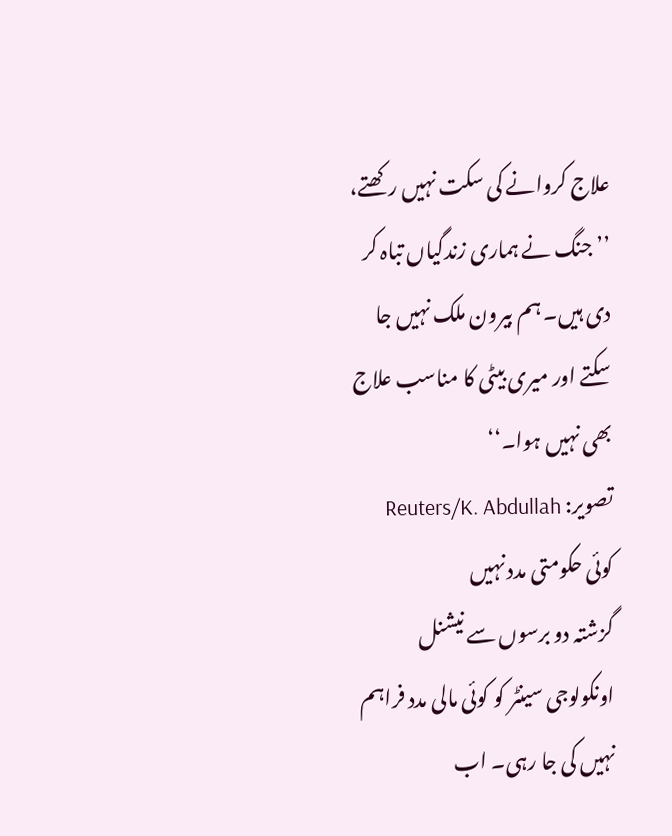علاج کروانے کی سکت نہیں رکھتے، ’’جنگ نے ہماری زندگیاں تباہ کر دی ہیں۔ ہم بیرون ملک نہیں جا سکتے اور میری بیٹی کا مناسب علاج بھی نہیں ہوا۔‘‘
تصویر: Reuters/K. Abdullah
کوئی حکومتی مدد نہیں
گزشتہ دو برسوں سے نیشنل اونکولوجی سینٹر کو کوئی مالی مدد فراہم نہیں کی جا رہی۔ اب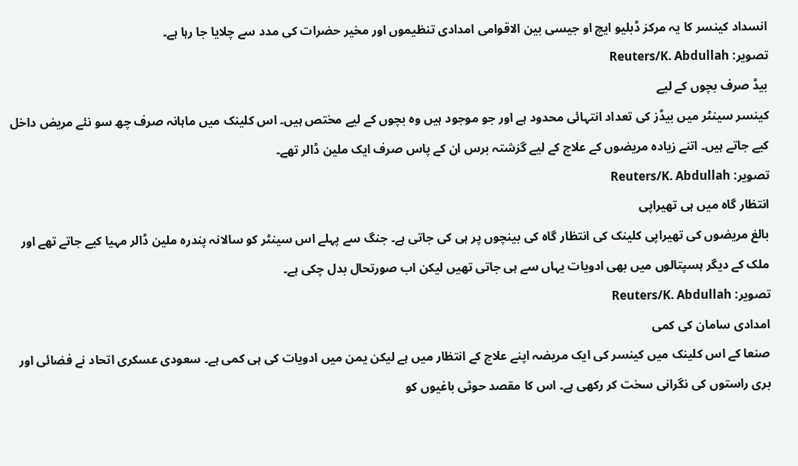انسداد کینسر کا یہ مرکز ڈبلیو ایچ او جیسی بین الاقوامی امدادی تنظیموں اور مخیر حضرات کی مدد سے چلایا جا رہا ہے۔
تصویر: Reuters/K. Abdullah
بیڈ صرف بچوں کے لیے
کینسر سینٹر میں بیڈز کی تعداد انتہائی محدود ہے اور جو موجود ہیں وہ بچوں کے لیے مختص ہیں۔ اس کلینک میں ماہانہ صرف چھ سو نئے مریض داخل کیے جاتے ہیں۔ اتنے زیادہ مریضوں کے علاج کے لیے گزشتہ برس ان کے پاس صرف ایک ملین ڈالر تھے۔
تصویر: Reuters/K. Abdullah
انتظار گاہ میں ہی تھیراپی
بالغ مریضوں کی تھیراپی کلینک کی انتظار گاہ کی بینچوں پر ہی کی جاتی ہے۔ جنگ سے پہلے اس سینٹر کو سالانہ پندرہ ملین ڈالر مہیا کیے جاتے تھے اور ملک کے دیگر ہسپتالوں میں بھی ادویات یہاں سے ہی جاتی تھیں لیکن اب صورتحال بدل چکی ہے۔
تصویر: Reuters/K. Abdullah
امدادی سامان کی کمی
صنعا کے اس کلینک میں کینسر کی ایک مریضہ اپنے علاج کے انتظار میں ہے لیکن یمن میں ادویات کی ہی کمی ہے۔ سعودی عسکری اتحاد نے فضائی اور بری راستوں کی نگرانی سخت کر رکھی ہے۔ اس کا مقصد حوثی باغیوں کو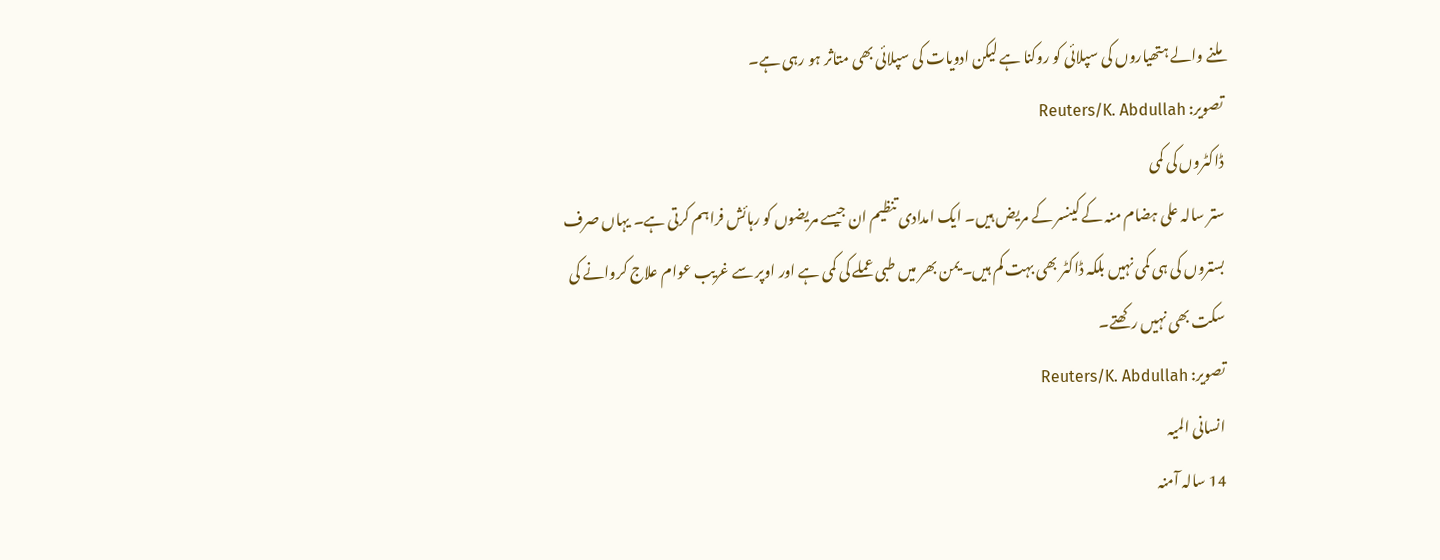ملنے والے ہتھیاروں کی سپلائی کو روکنا ہے لیکن ادویات کی سپلائی بھی متاثر ہو رہی ہے۔
تصویر: Reuters/K. Abdullah
ڈاکٹروں کی کمی
ستر سالہ علی ہضام منہ کے کینسر کے مریض ہیں۔ ایک امدادی تنظیم ان جیسے مریضوں کو رہائش فراہم کرتی ہے۔ یہاں صرف بستروں کی ہی کمی نہیں بلکہ ڈاکٹر بھی بہت کم ہیں۔ یمن بھر میں طبی عملے کی کمی ہے اور اوپر سے غریب عوام علاج کروانے کی سکت بھی نہیں رکھتے۔
تصویر: Reuters/K. Abdullah
انسانی المیہ
14 سالہ آمنہ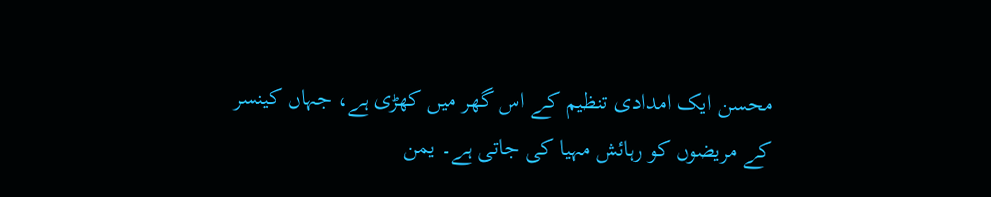محسن ایک امدادی تنظیم کے اس گھر میں کھڑی ہے، جہاں کینسر کے مریضوں کو رہائش مہیا کی جاتی ہے۔ یمن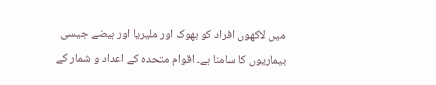میں لاکھوں افراد کو بھوک اور ملیریا اور ہیضے جیسی بیماریوں کا سامنا ہے۔ اقوام متحدہ کے اعداد و شمار کے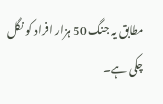مطابق یہ جنگ 50 ہزار افراد کو نگل چکی ہے۔